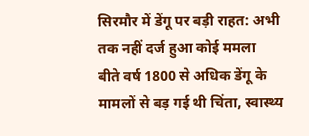सिरमौर में डेंगू पर बड़ी राहत: अभी तक नहीं दर्ज हुआ कोई ममला
बीते वर्ष 1800 से अधिक डेंगू के मामलों से बड़ गई थी चिंता, स्वास्थ्य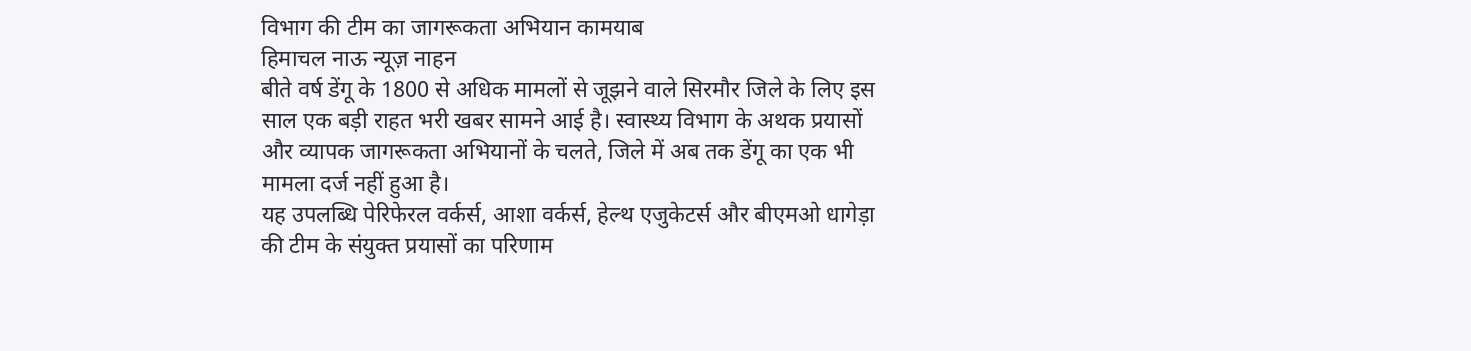विभाग की टीम का जागरूकता अभियान कामयाब
हिमाचल नाऊ न्यूज़ नाहन
बीते वर्ष डेंगू के 1800 से अधिक मामलों से जूझने वाले सिरमौर जिले के लिए इस साल एक बड़ी राहत भरी खबर सामने आई है। स्वास्थ्य विभाग के अथक प्रयासों और व्यापक जागरूकता अभियानों के चलते, जिले में अब तक डेंगू का एक भी मामला दर्ज नहीं हुआ है।
यह उपलब्धि पेरिफेरल वर्कर्स, आशा वर्कर्स, हेल्थ एजुकेटर्स और बीएमओ धागेड़ा की टीम के संयुक्त प्रयासों का परिणाम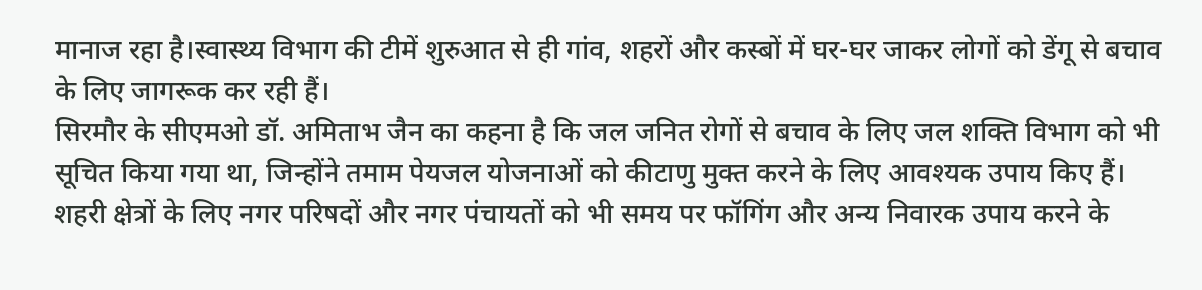मानाज रहा है।स्वास्थ्य विभाग की टीमें शुरुआत से ही गांव, शहरों और कस्बों में घर-घर जाकर लोगों को डेंगू से बचाव के लिए जागरूक कर रही हैं।
सिरमौर के सीएमओ डॉ. अमिताभ जैन का कहना है कि जल जनित रोगों से बचाव के लिए जल शक्ति विभाग को भी सूचित किया गया था, जिन्होंने तमाम पेयजल योजनाओं को कीटाणु मुक्त करने के लिए आवश्यक उपाय किए हैं।
शहरी क्षेत्रों के लिए नगर परिषदों और नगर पंचायतों को भी समय पर फॉगिंग और अन्य निवारक उपाय करने के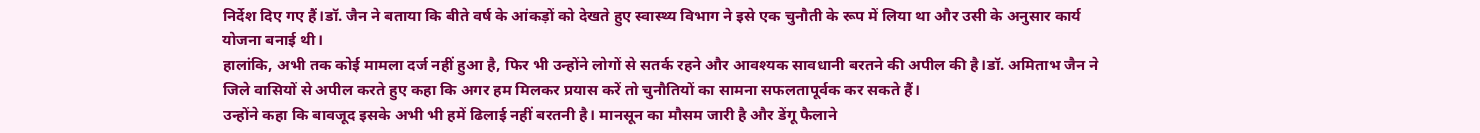निर्देश दिए गए हैं।डॉ. जैन ने बताया कि बीते वर्ष के आंकड़ों को देखते हुए स्वास्थ्य विभाग ने इसे एक चुनौती के रूप में लिया था और उसी के अनुसार कार्य योजना बनाई थी।
हालांकि, अभी तक कोई मामला दर्ज नहीं हुआ है, फिर भी उन्होंने लोगों से सतर्क रहने और आवश्यक सावधानी बरतने की अपील की है।डॉ. अमिताभ जैन ने जिले वासियों से अपील करते हुए कहा कि अगर हम मिलकर प्रयास करें तो चुनौतियों का सामना सफलतापूर्वक कर सकते हैं।
उन्होंने कहा कि बावजूद इसके अभी भी हमें ढिलाई नहीं बरतनी है। मानसून का मौसम जारी है और डेंगू फैलाने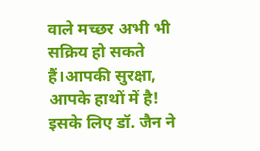वाले मच्छर अभी भी सक्रिय हो सकते हैं।आपकी सुरक्षा, आपके हाथों में है! इसके लिए डॉ. जैन ने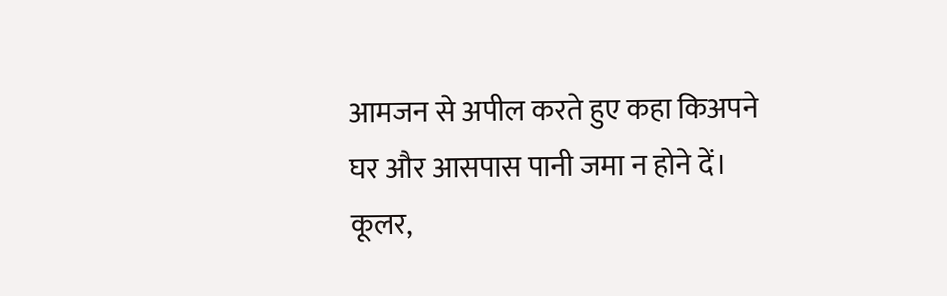आमजन से अपील करते हुए कहा किअपने घर और आसपास पानी जमा न होने दें।
कूलर,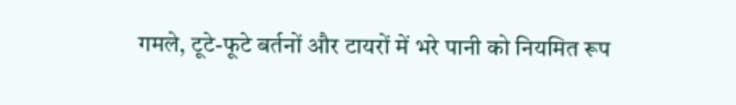गमले, टूटे-फूटे बर्तनों और टायरों में भरे पानी को नियमित रूप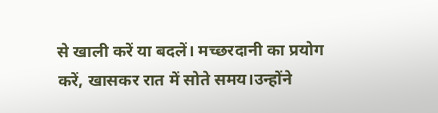से खाली करें या बदलें। मच्छरदानी का प्रयोग करें, खासकर रात में सोते समय।उन्होंने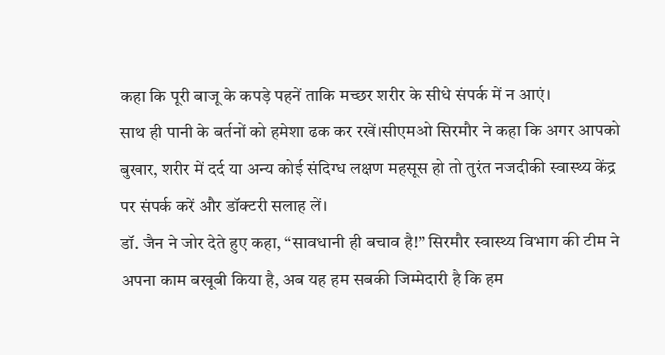कहा कि पूरी बाजू के कपड़े पहनें ताकि मच्छर शरीर के सीधे संपर्क में न आएं।
साथ ही पानी के बर्तनों को हमेशा ढक कर रखें।सीएमओ सिरमौर ने कहा कि अगर आपको बुखार, शरीर में दर्द या अन्य कोई संदिग्ध लक्षण महसूस हो तो तुरंत नजदीकी स्वास्थ्य केंद्र पर संपर्क करें और डॉक्टरी सलाह लें।
डॉ. जैन ने जोर देते हुए कहा, “सावधानी ही बचाव है!” सिरमौर स्वास्थ्य विभाग की टीम ने अपना काम बखूबी किया है, अब यह हम सबकी जिम्मेदारी है कि हम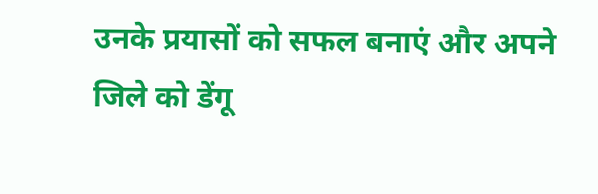उनके प्रयासों को सफल बनाएं और अपने जिले को डेंगू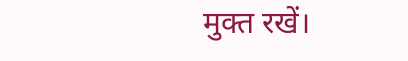मुक्त रखें।